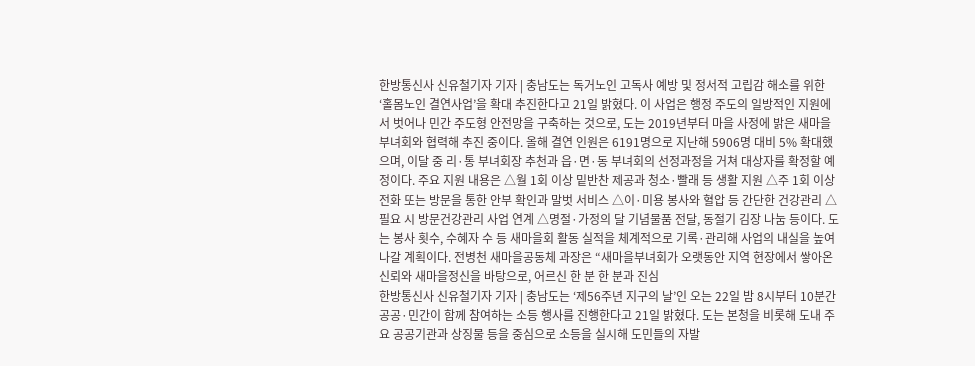한방통신사 신유철기자 기자 | 충남도는 독거노인 고독사 예방 및 정서적 고립감 해소를 위한 ‘홀몸노인 결연사업’을 확대 추진한다고 21일 밝혔다. 이 사업은 행정 주도의 일방적인 지원에서 벗어나 민간 주도형 안전망을 구축하는 것으로, 도는 2019년부터 마을 사정에 밝은 새마을부녀회와 협력해 추진 중이다. 올해 결연 인원은 6191명으로 지난해 5906명 대비 5% 확대했으며, 이달 중 리·통 부녀회장 추천과 읍·면·동 부녀회의 선정과정을 거쳐 대상자를 확정할 예정이다. 주요 지원 내용은 △월 1회 이상 밑반찬 제공과 청소·빨래 등 생활 지원 △주 1회 이상 전화 또는 방문을 통한 안부 확인과 말벗 서비스 △이·미용 봉사와 혈압 등 간단한 건강관리 △필요 시 방문건강관리 사업 연계 △명절·가정의 달 기념물품 전달, 동절기 김장 나눔 등이다. 도는 봉사 횟수, 수혜자 수 등 새마을회 활동 실적을 체계적으로 기록·관리해 사업의 내실을 높여 나갈 계획이다. 전병천 새마을공동체 과장은 “새마을부녀회가 오랫동안 지역 현장에서 쌓아온 신뢰와 새마을정신을 바탕으로, 어르신 한 분 한 분과 진심
한방통신사 신유철기자 기자 | 충남도는 ‘제56주년 지구의 날’인 오는 22일 밤 8시부터 10분간 공공·민간이 함께 참여하는 소등 행사를 진행한다고 21일 밝혔다. 도는 본청을 비롯해 도내 주요 공공기관과 상징물 등을 중심으로 소등을 실시해 도민들의 자발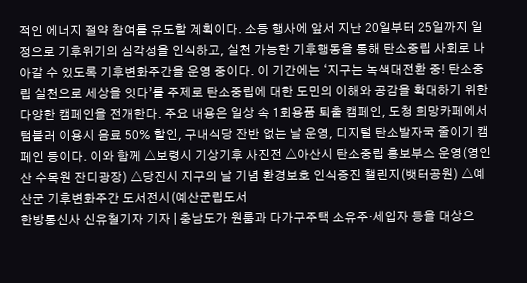적인 에너지 절약 참여를 유도할 계획이다. 소등 행사에 앞서 지난 20일부터 25일까지 일정으로 기후위기의 심각성을 인식하고, 실천 가능한 기후행동을 통해 탄소중립 사회로 나아갈 수 있도록 기후변화주간을 운영 중이다. 이 기간에는 ‘지구는 녹색대전환 중! 탄소중립 실천으로 세상을 잇다’를 주제로 탄소중립에 대한 도민의 이해와 공감을 확대하기 위한 다양한 캠페인을 전개한다. 주요 내용은 일상 속 1회용품 퇴출 캠페인, 도청 희망카페에서 텀블러 이용시 음료 50% 할인, 구내식당 잔반 없는 날 운영, 디지털 탄소발자국 줄이기 캠페인 등이다. 이와 함께 △보령시 기상기후 사진전 △아산시 탄소중립 홍보부스 운영(영인산 수목원 잔디광장) △당진시 지구의 날 기념 환경보호 인식증진 챌린지(뱃터공원) △예산군 기후변화주간 도서전시(예산군립도서
한방통신사 신유철기자 기자 | 충남도가 원룸과 다가구주택 소유주·세입자 등을 대상으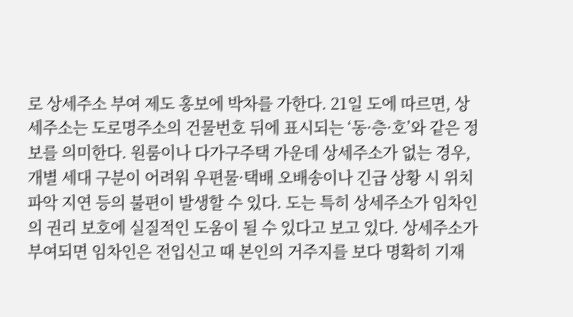로 상세주소 부여 제도 홍보에 박차를 가한다. 21일 도에 따르면, 상세주소는 도로명주소의 건물번호 뒤에 표시되는 ‘동·층·호’와 같은 정보를 의미한다. 원룸이나 다가구주택 가운데 상세주소가 없는 경우, 개별 세대 구분이 어려워 우편물·택배 오배송이나 긴급 상황 시 위치 파악 지연 등의 불편이 발생할 수 있다. 도는 특히 상세주소가 임차인의 권리 보호에 실질적인 도움이 될 수 있다고 보고 있다. 상세주소가 부여되면 임차인은 전입신고 때 본인의 거주지를 보다 명확히 기재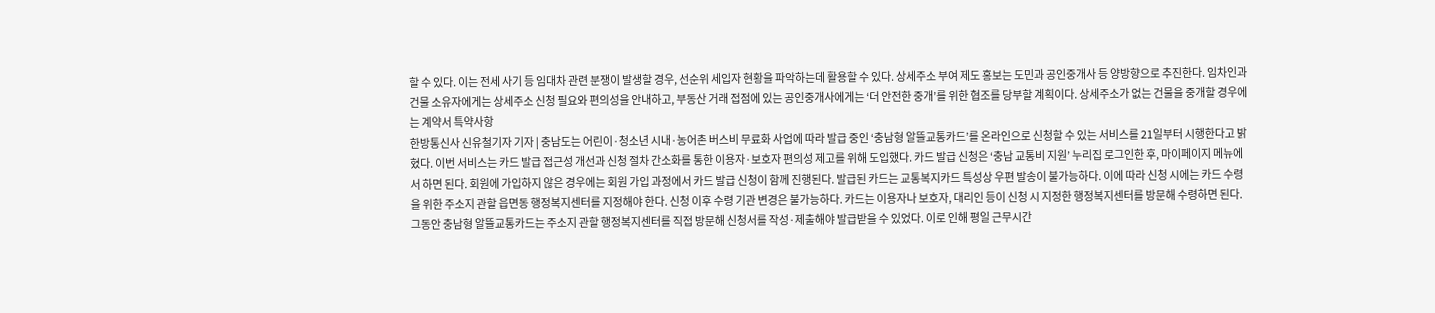할 수 있다. 이는 전세 사기 등 임대차 관련 분쟁이 발생할 경우, 선순위 세입자 현황을 파악하는데 활용할 수 있다. 상세주소 부여 제도 홍보는 도민과 공인중개사 등 양방향으로 추진한다. 임차인과 건물 소유자에게는 상세주소 신청 필요와 편의성을 안내하고, 부동산 거래 접점에 있는 공인중개사에게는 ‘더 안전한 중개’를 위한 협조를 당부할 계획이다. 상세주소가 없는 건물을 중개할 경우에는 계약서 특약사항
한방통신사 신유철기자 기자 | 충남도는 어린이·청소년 시내·농어촌 버스비 무료화 사업에 따라 발급 중인 ‘충남형 알뜰교통카드’를 온라인으로 신청할 수 있는 서비스를 21일부터 시행한다고 밝혔다. 이번 서비스는 카드 발급 접근성 개선과 신청 절차 간소화를 통한 이용자·보호자 편의성 제고를 위해 도입했다. 카드 발급 신청은 ‘충남 교통비 지원’ 누리집 로그인한 후, 마이페이지 메뉴에서 하면 된다. 회원에 가입하지 않은 경우에는 회원 가입 과정에서 카드 발급 신청이 함께 진행된다. 발급된 카드는 교통복지카드 특성상 우편 발송이 불가능하다. 이에 따라 신청 시에는 카드 수령을 위한 주소지 관할 읍면동 행정복지센터를 지정해야 한다. 신청 이후 수령 기관 변경은 불가능하다. 카드는 이용자나 보호자, 대리인 등이 신청 시 지정한 행정복지센터를 방문해 수령하면 된다. 그동안 충남형 알뜰교통카드는 주소지 관할 행정복지센터를 직접 방문해 신청서를 작성·제출해야 발급받을 수 있었다. 이로 인해 평일 근무시간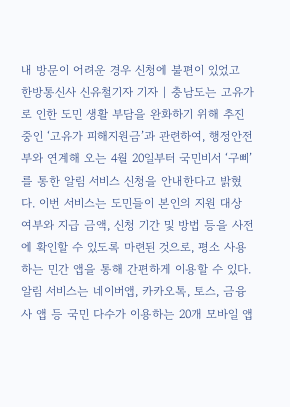내 방문이 어려운 경우 신청에 불편이 있었고
한방통신사 신유철기자 기자 | 충남도는 고유가로 인한 도민 생활 부담을 완화하기 위해 추진 중인 ‘고유가 피해지원금’과 관련하여, 행정안전부와 연계해 오는 4월 20일부터 국민비서 ‘구삐’를 통한 알림 서비스 신청을 안내한다고 밝혔다. 이번 서비스는 도민들이 본인의 지원 대상 여부와 지급 금액, 신청 기간 및 방법 등을 사전에 확인할 수 있도록 마련된 것으로, 평소 사용하는 민간 앱을 통해 간편하게 이용할 수 있다. 알림 서비스는 네이버앱, 카카오톡, 토스, 금융사 앱 등 국민 다수가 이용하는 20개 모바일 앱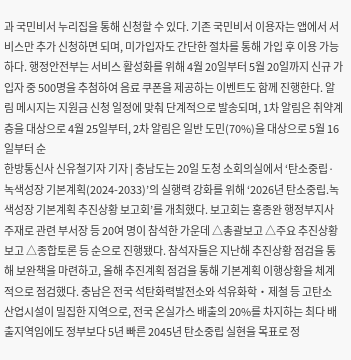과 국민비서 누리집을 통해 신청할 수 있다. 기존 국민비서 이용자는 앱에서 서비스만 추가 신청하면 되며, 미가입자도 간단한 절차를 통해 가입 후 이용 가능하다. 행정안전부는 서비스 활성화를 위해 4월 20일부터 5월 20일까지 신규 가입자 중 500명을 추첨하여 음료 쿠폰을 제공하는 이벤트도 함께 진행한다. 알림 메시지는 지원금 신청 일정에 맞춰 단계적으로 발송되며, 1차 알림은 취약계층을 대상으로 4월 25일부터, 2차 알림은 일반 도민(70%)을 대상으로 5월 16일부터 순
한방통신사 신유철기자 기자 | 충남도는 20일 도청 소회의실에서 ‘탄소중립·녹색성장 기본계획(2024-2033)’의 실행력 강화를 위해 ‘2026년 탄소중립.녹색성장 기본계획 추진상황 보고회’를 개최했다. 보고회는 홍종완 행정부지사 주재로 관련 부서장 등 20여 명이 참석한 가운데 △총괄보고 △주요 추진상황 보고 △종합토론 등 순으로 진행됐다. 참석자들은 지난해 추진상황 점검을 통해 보완책을 마련하고, 올해 추진계획 점검을 통해 기본계획 이행상황을 체계적으로 점검했다. 충남은 전국 석탄화력발전소와 석유화학‧제철 등 고탄소 산업시설이 밀집한 지역으로, 전국 온실가스 배출의 20%를 차지하는 최다 배출지역임에도 정부보다 5년 빠른 2045년 탄소중립 실현을 목표로 정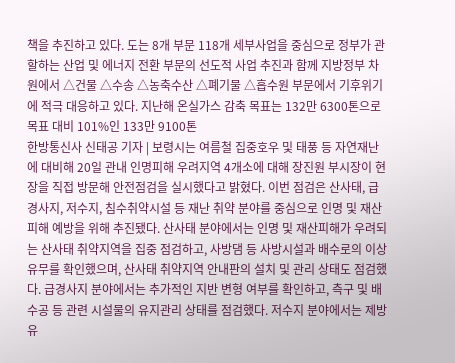책을 추진하고 있다. 도는 8개 부문 118개 세부사업을 중심으로 정부가 관할하는 산업 및 에너지 전환 부문의 선도적 사업 추진과 함께 지방정부 차원에서 △건물 △수송 △농축수산 △폐기물 △흡수원 부문에서 기후위기에 적극 대응하고 있다. 지난해 온실가스 감축 목표는 132만 6300톤으로 목표 대비 101%인 133만 9100톤
한방통신사 신태공 기자 | 보령시는 여름철 집중호우 및 태풍 등 자연재난에 대비해 20일 관내 인명피해 우려지역 4개소에 대해 장진원 부시장이 현장을 직접 방문해 안전점검을 실시했다고 밝혔다. 이번 점검은 산사태, 급경사지, 저수지, 침수취약시설 등 재난 취약 분야를 중심으로 인명 및 재산피해 예방을 위해 추진됐다. 산사태 분야에서는 인명 및 재산피해가 우려되는 산사태 취약지역을 집중 점검하고, 사방댐 등 사방시설과 배수로의 이상 유무를 확인했으며, 산사태 취약지역 안내판의 설치 및 관리 상태도 점검했다. 급경사지 분야에서는 추가적인 지반 변형 여부를 확인하고, 측구 및 배수공 등 관련 시설물의 유지관리 상태를 점검했다. 저수지 분야에서는 제방 유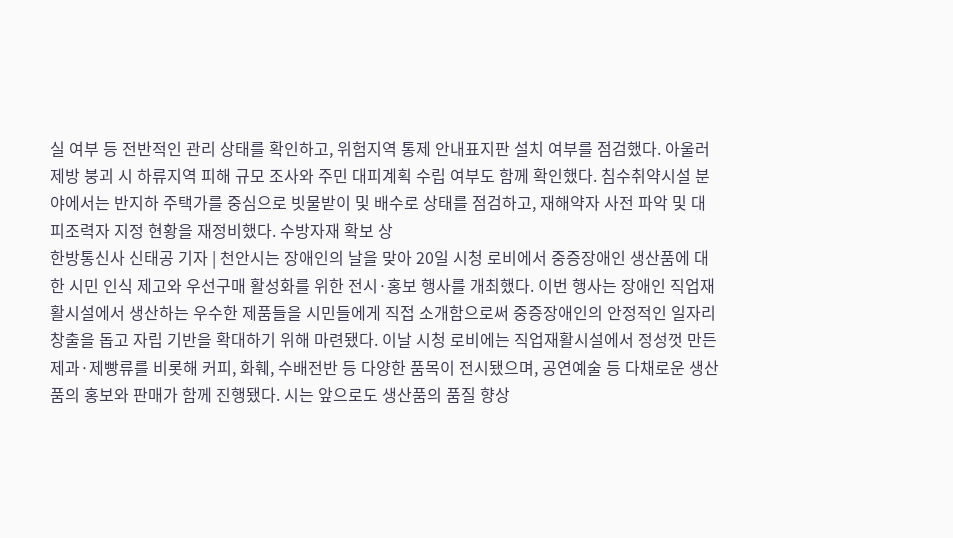실 여부 등 전반적인 관리 상태를 확인하고, 위험지역 통제 안내표지판 설치 여부를 점검했다. 아울러 제방 붕괴 시 하류지역 피해 규모 조사와 주민 대피계획 수립 여부도 함께 확인했다. 침수취약시설 분야에서는 반지하 주택가를 중심으로 빗물받이 및 배수로 상태를 점검하고, 재해약자 사전 파악 및 대피조력자 지정 현황을 재정비했다. 수방자재 확보 상
한방통신사 신태공 기자 | 천안시는 장애인의 날을 맞아 20일 시청 로비에서 중증장애인 생산품에 대한 시민 인식 제고와 우선구매 활성화를 위한 전시·홍보 행사를 개최했다. 이번 행사는 장애인 직업재활시설에서 생산하는 우수한 제품들을 시민들에게 직접 소개함으로써 중증장애인의 안정적인 일자리 창출을 돕고 자립 기반을 확대하기 위해 마련됐다. 이날 시청 로비에는 직업재활시설에서 정성껏 만든 제과·제빵류를 비롯해 커피, 화훼, 수배전반 등 다양한 품목이 전시됐으며, 공연예술 등 다채로운 생산품의 홍보와 판매가 함께 진행됐다. 시는 앞으로도 생산품의 품질 향상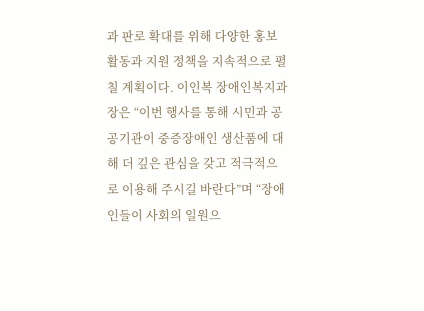과 판로 확대를 위해 다양한 홍보 활동과 지원 정책을 지속적으로 펼칠 계획이다. 이인복 장애인복지과장은 “이번 행사를 통해 시민과 공공기관이 중증장애인 생산품에 대해 더 깊은 관심을 갖고 적극적으로 이용해 주시길 바란다”며 “장애인들이 사회의 일원으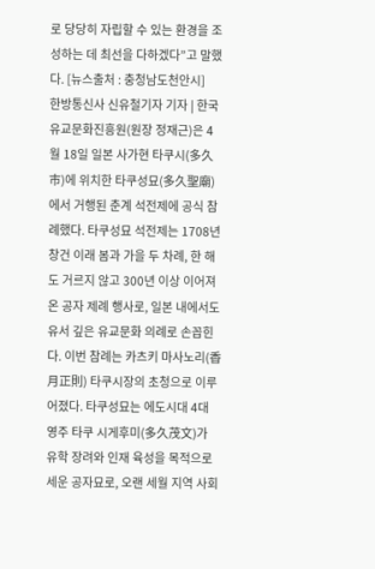로 당당히 자립할 수 있는 환경을 조성하는 데 최선을 다하겠다”고 말했다. [뉴스출처 : 충청남도천안시]
한방통신사 신유철기자 기자 | 한국유교문화진흥원(원장 정재근)은 4월 18일 일본 사가현 타쿠시(多久市)에 위치한 타쿠성묘(多久聖廟)에서 거행된 춘계 석전제에 공식 참례했다. 타쿠성묘 석전제는 1708년 창건 이래 봄과 가을 두 차례, 한 해도 거르지 않고 300년 이상 이어져 온 공자 제례 행사로, 일본 내에서도 유서 깊은 유교문화 의례로 손꼽힌다. 이번 참례는 카츠키 마사노리(香月正則) 타쿠시장의 초청으로 이루어졌다. 타쿠성묘는 에도시대 4대 영주 타쿠 시게후미(多久茂文)가 유학 장려와 인재 육성을 목적으로 세운 공자묘로, 오랜 세월 지역 사회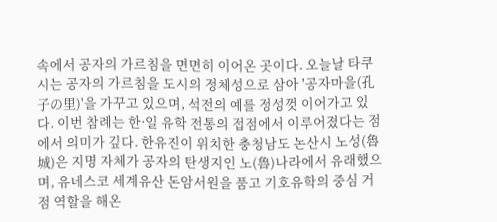속에서 공자의 가르침을 면면히 이어온 곳이다. 오늘날 타쿠시는 공자의 가르침을 도시의 정체성으로 삼아 '공자마을(孔子の里)'을 가꾸고 있으며, 석전의 예를 정성껏 이어가고 있다. 이번 참례는 한·일 유학 전통의 접점에서 이루어졌다는 점에서 의미가 깊다. 한유진이 위치한 충청남도 논산시 노성(魯城)은 지명 자체가 공자의 탄생지인 노(魯)나라에서 유래했으며, 유네스코 세계유산 돈암서원을 품고 기호유학의 중심 거점 역할을 해온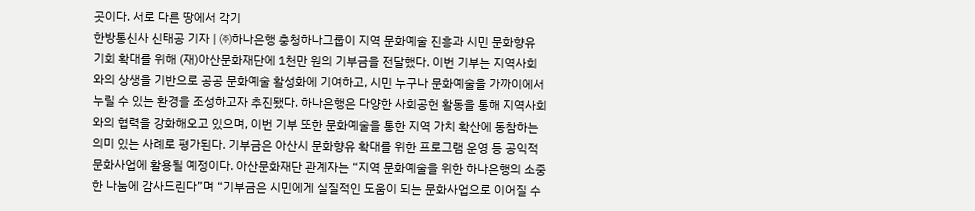곳이다. 서로 다른 땅에서 각기
한방통신사 신태공 기자 | ㈜하나은행 충청하나그룹이 지역 문화예술 진흥과 시민 문화향유 기회 확대를 위해 (재)아산문화재단에 1천만 원의 기부금을 전달했다. 이번 기부는 지역사회와의 상생을 기반으로 공공 문화예술 활성화에 기여하고, 시민 누구나 문화예술을 가까이에서 누릴 수 있는 환경을 조성하고자 추진됐다. 하나은행은 다양한 사회공헌 활동을 통해 지역사회와의 협력을 강화해오고 있으며, 이번 기부 또한 문화예술을 통한 지역 가치 확산에 동참하는 의미 있는 사례로 평가된다. 기부금은 아산시 문화향유 확대를 위한 프로그램 운영 등 공익적 문화사업에 활용될 예정이다. 아산문화재단 관계자는 “지역 문화예술을 위한 하나은행의 소중한 나눔에 감사드린다”며 “기부금은 시민에게 실질적인 도움이 되는 문화사업으로 이어질 수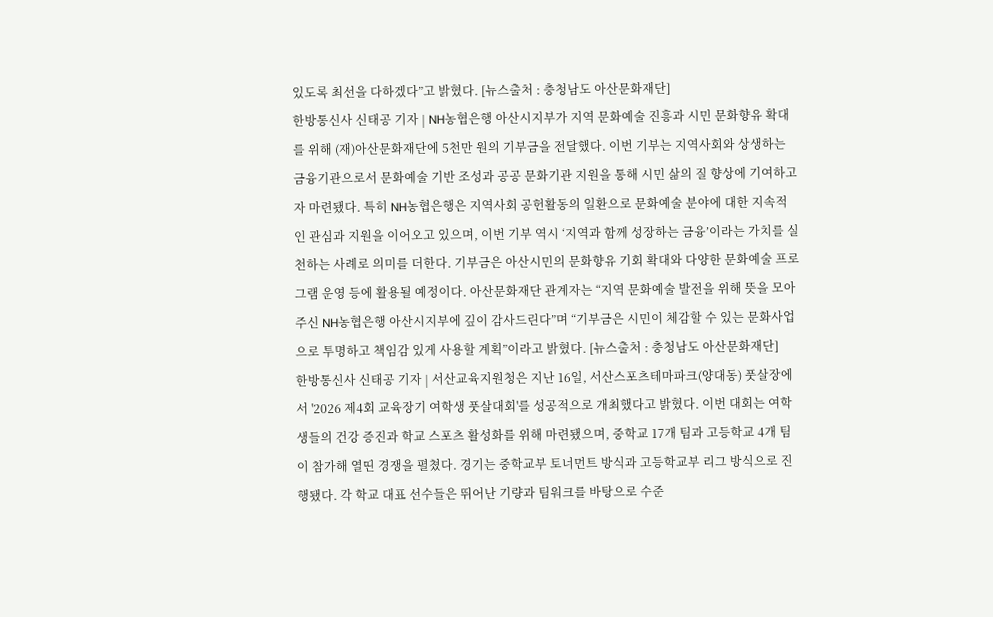있도록 최선을 다하겠다”고 밝혔다. [뉴스출처 : 충청남도 아산문화재단]
한방통신사 신태공 기자 | NH농협은행 아산시지부가 지역 문화예술 진흥과 시민 문화향유 확대를 위해 (재)아산문화재단에 5천만 원의 기부금을 전달했다. 이번 기부는 지역사회와 상생하는 금융기관으로서 문화예술 기반 조성과 공공 문화기관 지원을 통해 시민 삶의 질 향상에 기여하고자 마련됐다. 특히 NH농협은행은 지역사회 공헌활동의 일환으로 문화예술 분야에 대한 지속적인 관심과 지원을 이어오고 있으며, 이번 기부 역시 ‘지역과 함께 성장하는 금융’이라는 가치를 실천하는 사례로 의미를 더한다. 기부금은 아산시민의 문화향유 기회 확대와 다양한 문화예술 프로그램 운영 등에 활용될 예정이다. 아산문화재단 관계자는 “지역 문화예술 발전을 위해 뜻을 모아주신 NH농협은행 아산시지부에 깊이 감사드린다”며 “기부금은 시민이 체감할 수 있는 문화사업으로 투명하고 책임감 있게 사용할 계획”이라고 밝혔다. [뉴스출처 : 충청남도 아산문화재단]
한방통신사 신태공 기자 | 서산교육지원청은 지난 16일, 서산스포츠테마파크(양대동) 풋살장에서 '2026 제4회 교육장기 여학생 풋살대회'를 성공적으로 개최했다고 밝혔다. 이번 대회는 여학생들의 건강 증진과 학교 스포츠 활성화를 위해 마련됐으며, 중학교 17개 팀과 고등학교 4개 팀이 참가해 열띤 경쟁을 펼쳤다. 경기는 중학교부 토너먼트 방식과 고등학교부 리그 방식으로 진행됐다. 각 학교 대표 선수들은 뛰어난 기량과 팀워크를 바탕으로 수준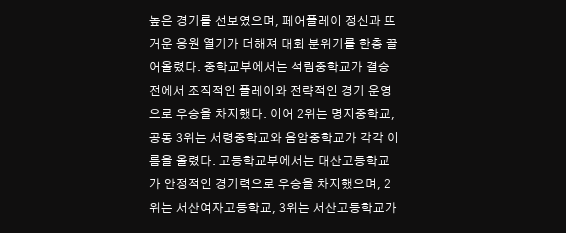높은 경기를 선보였으며, 페어플레이 정신과 뜨거운 응원 열기가 더해져 대회 분위기를 한층 끌어올렸다. 중학교부에서는 석림중학교가 결승전에서 조직적인 플레이와 전략적인 경기 운영으로 우승을 차지했다. 이어 2위는 명지중학교, 공동 3위는 서령중학교와 음암중학교가 각각 이름을 올렸다. 고등학교부에서는 대산고등학교가 안정적인 경기력으로 우승을 차지했으며, 2위는 서산여자고등학교, 3위는 서산고등학교가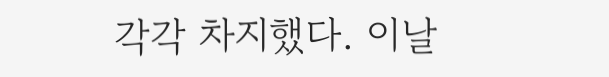각각 차지했다. 이날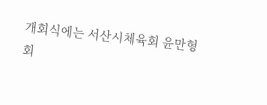개회식에는 서산시체육회 윤만형 회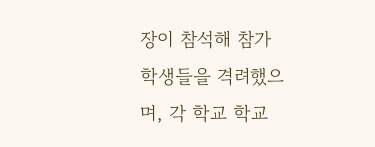장이 참석해 참가 학생들을 격려했으며, 각 학교 학교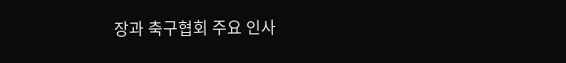장과 축구협회 주요 인사